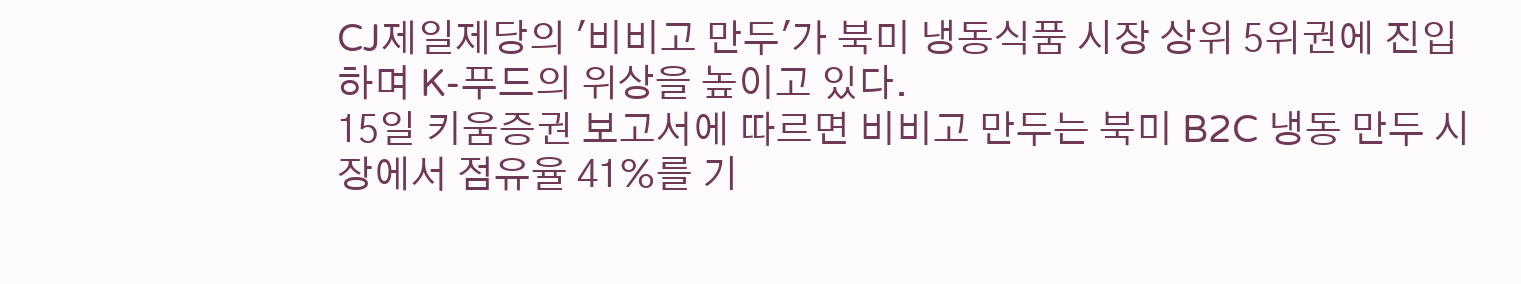CJ제일제당의 '비비고 만두'가 북미 냉동식품 시장 상위 5위권에 진입하며 K-푸드의 위상을 높이고 있다.
15일 키움증권 보고서에 따르면 비비고 만두는 북미 B2C 냉동 만두 시장에서 점유율 41%를 기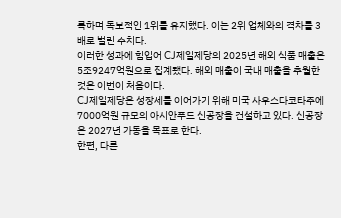록하며 독보적인 1위를 유지했다. 이는 2위 업체와의 격차를 3배로 벌린 수치다.
이러한 성과에 힘입어 CJ제일제당의 2025년 해외 식품 매출은 5조9247억원으로 집계됐다. 해외 매출이 국내 매출을 추월한 것은 이번이 처음이다.
CJ제일제당은 성장세를 이어가기 위해 미국 사우스다코타주에 7000억원 규모의 아시안푸드 신공장을 건설하고 있다. 신공장은 2027년 가동을 목표로 한다.
한편, 다른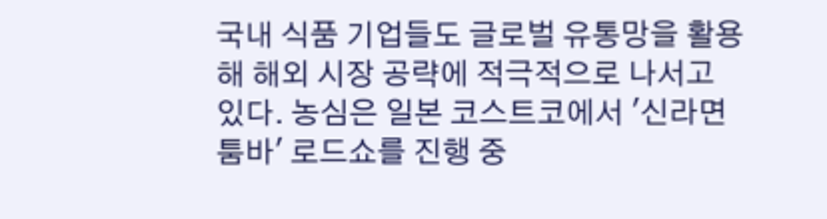국내 식품 기업들도 글로벌 유통망을 활용해 해외 시장 공략에 적극적으로 나서고 있다. 농심은 일본 코스트코에서 '신라면 툼바' 로드쇼를 진행 중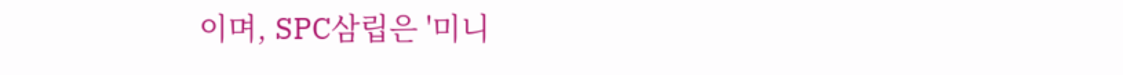이며, SPC삼립은 '미니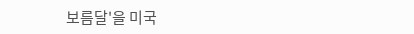보름달'을 미국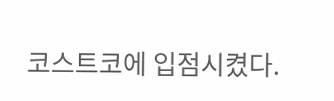코스트코에 입점시켰다.